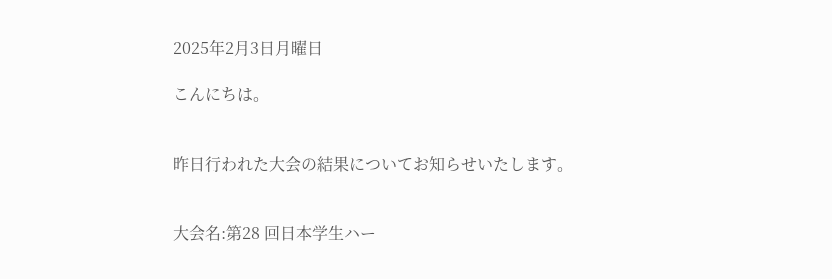2025年2月3日月曜日

こんにちは。


昨日行われた大会の結果についてお知らせいたします。


大会名:第28 回日本学生ハー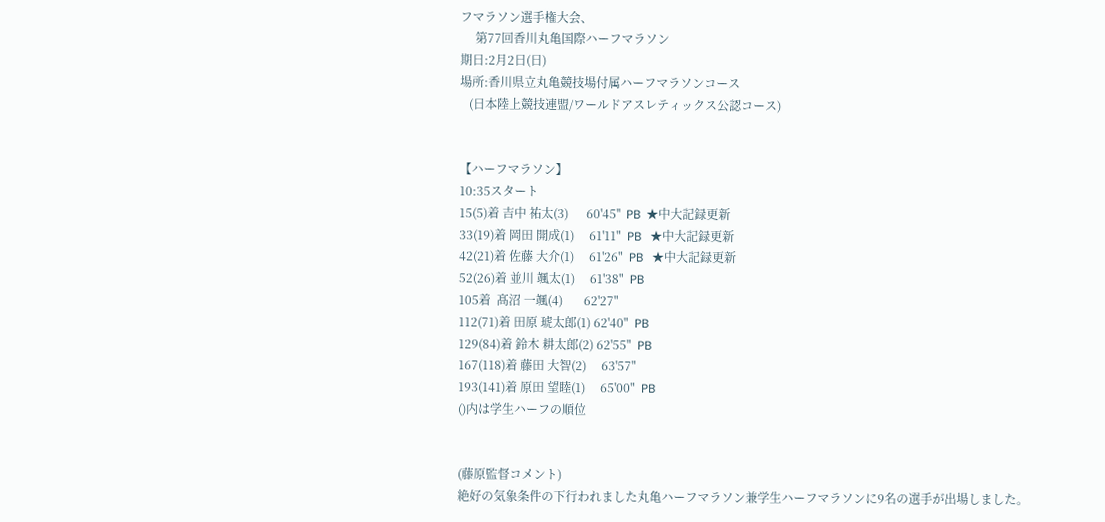フマラソン選手権大会、
     第77回香川丸亀国際ハーフマラソン
期日:2月2日(日)
場所:香川県立丸亀競技場付属ハーフマラソンコース
   (日本陸上競技連盟/ワールドアスレティックス公認コース)


【ハーフマラソン】
10:35スタート
15(5)着 吉中 祐太(3)      60'45''  PB  ★中大記録更新
33(19)着 岡田 開成(1)     61'11"  PB   ★中大記録更新
42(21)着 佐藤 大介(1)     61'26"  PB   ★中大記録更新
52(26)着 並川 颯太(1)     61'38"  PB
105着  髙沼 一颯(4)       62'27"
112(71)着 田原 琥太郎(1) 62'40"  PB
129(84)着 鈴木 耕太郎(2) 62'55"  PB
167(118)着 藤田 大智(2)     63'57"
193(141)着 原田 望睦(1)     65'00"  PB
()内は学生ハーフの順位


(藤原監督コメント)
絶好の気象条件の下行われました丸亀ハーフマラソン兼学生ハーフマラソンに9名の選手が出場しました。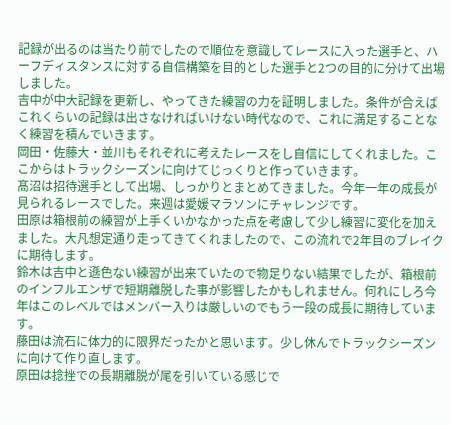記録が出るのは当たり前でしたので順位を意識してレースに入った選手と、ハーフディスタンスに対する自信構築を目的とした選手と2つの目的に分けて出場しました。
吉中が中大記録を更新し、やってきた練習の力を証明しました。条件が合えばこれくらいの記録は出さなければいけない時代なので、これに満足することなく練習を積んでいきます。
岡田・佐藤大・並川もそれぞれに考えたレースをし自信にしてくれました。ここからはトラックシーズンに向けてじっくりと作っていきます。
髙沼は招待選手として出場、しっかりとまとめてきました。今年一年の成長が見られるレースでした。来週は愛媛マラソンにチャレンジです。
田原は箱根前の練習が上手くいかなかった点を考慮して少し練習に変化を加えました。大凡想定通り走ってきてくれましたので、この流れで2年目のブレイクに期待します。
鈴木は吉中と遜色ない練習が出来ていたので物足りない結果でしたが、箱根前のインフルエンザで短期離脱した事が影響したかもしれません。何れにしろ今年はこのレベルではメンバー入りは厳しいのでもう一段の成長に期待しています。
藤田は流石に体力的に限界だったかと思います。少し休んでトラックシーズンに向けて作り直します。
原田は捻挫での長期離脱が尾を引いている感じで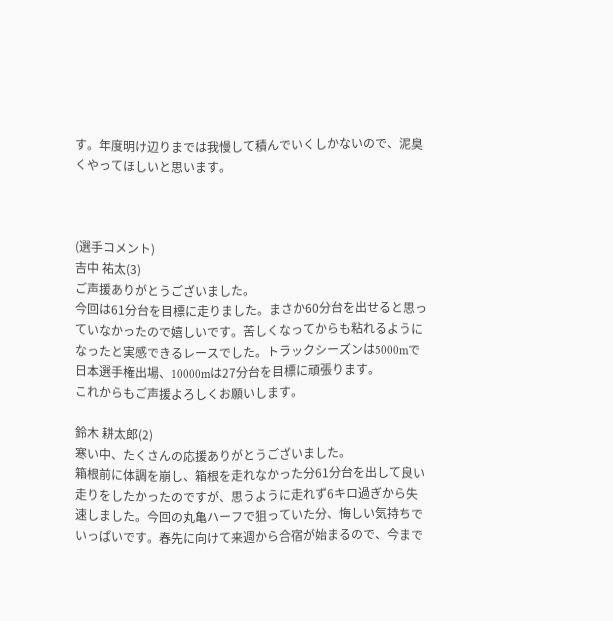す。年度明け辺りまでは我慢して積んでいくしかないので、泥臭くやってほしいと思います。



(選手コメント)
吉中 祐太(3)
ご声援ありがとうございました。
今回は61分台を目標に走りました。まさか60分台を出せると思っていなかったので嬉しいです。苦しくなってからも粘れるようになったと実感できるレースでした。トラックシーズンは5000mで日本選手権出場、10000mは27分台を目標に頑張ります。
これからもご声援よろしくお願いします。

鈴木 耕太郎(2)
寒い中、たくさんの応援ありがとうございました。
箱根前に体調を崩し、箱根を走れなかった分61分台を出して良い走りをしたかったのですが、思うように走れず6キロ過ぎから失速しました。今回の丸亀ハーフで狙っていた分、悔しい気持ちでいっぱいです。春先に向けて来週から合宿が始まるので、今まで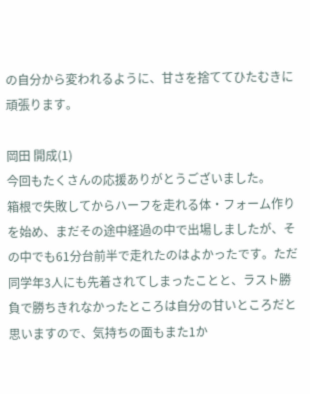の自分から変われるように、甘さを捨ててひたむきに頑張ります。

岡田 開成(1)
今回もたくさんの応援ありがとうございました。
箱根で失敗してからハーフを走れる体・フォーム作りを始め、まだその途中経過の中で出場しましたが、その中でも61分台前半で走れたのはよかったです。ただ同学年3人にも先着されてしまったことと、ラスト勝負で勝ちきれなかったところは自分の甘いところだと思いますので、気持ちの面もまた1か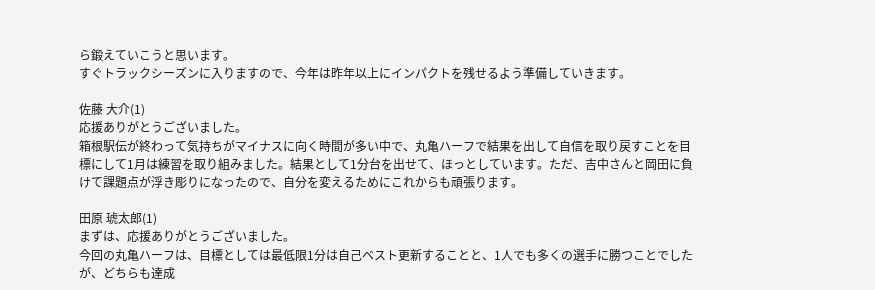ら鍛えていこうと思います。
すぐトラックシーズンに入りますので、今年は昨年以上にインパクトを残せるよう準備していきます。

佐藤 大介(1)
応援ありがとうございました。
箱根駅伝が終わって気持ちがマイナスに向く時間が多い中で、丸亀ハーフで結果を出して自信を取り戻すことを目標にして1月は練習を取り組みました。結果として1分台を出せて、ほっとしています。ただ、吉中さんと岡田に負けて課題点が浮き彫りになったので、自分を変えるためにこれからも頑張ります。

田原 琥太郎(1)
まずは、応援ありがとうございました。
今回の丸亀ハーフは、目標としては最低限1分は自己ベスト更新することと、1人でも多くの選手に勝つことでしたが、どちらも達成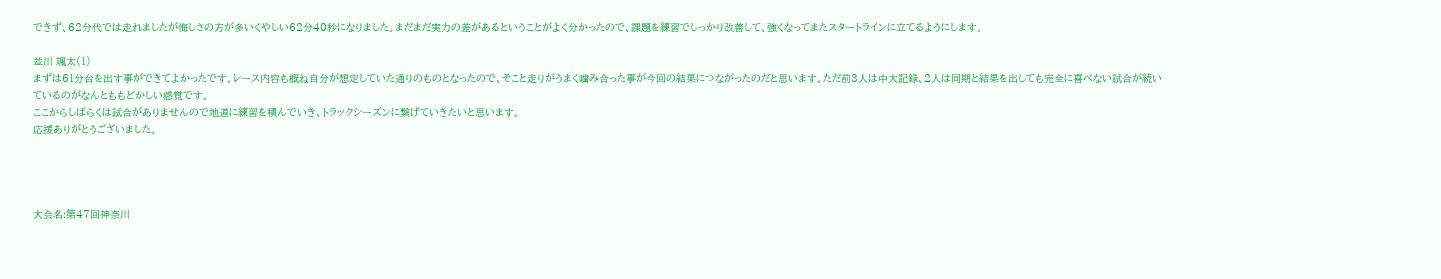できず、62分代では走れましたが悔しさの方が多いくやしい62分40秒になりました。まだまだ実力の差があるということがよく分かったので、課題を練習でしっかり改善して、強くなってまたスタートラインに立てるようにします。

並川 颯太(1)
まずは61分台を出す事ができてよかったです。レース内容も概ね自分が想定していた通りのものとなったので、そこと走りがうまく噛み合った事が今回の結果につながったのだと思います。ただ前3人は中大記録、2人は同期と結果を出しても完全に喜べない試合が続いているのがなんとももどかしい感覚です。
ここからしばらくは試合がありませんので地道に練習を積んでいき、トラックシーズンに繋げていきたいと思います。
応援ありがとうございました。




大会名:第47回神奈川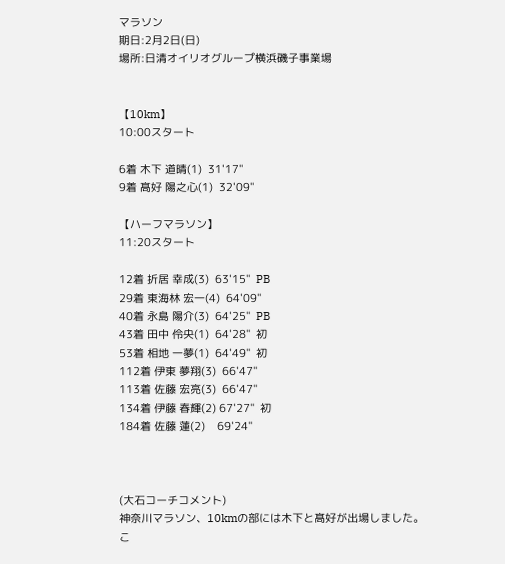マラソン
期日:2月2日(日)
場所:日清オイリオグループ横浜磯子事業場


【10km】
10:00スタート

6着 木下 道晴(1)  31'17"
9着 髙好 陽之心(1)  32'09"

【ハーフマラソン】
11:20スタート

12着 折居 幸成(3)  63'15"  PB
29着 東海林 宏一(4)  64'09"
40着 永島 陽介(3)  64'25"  PB
43着 田中 伶央(1)  64'28"  初
53着 相地 一夢(1)  64'49"  初
112着 伊東 夢翔(3)  66'47"
113着 佐藤 宏亮(3)  66'47"
134着 伊藤 春輝(2) 67'27"  初
184着 佐藤 蓮(2)    69'24"



(大石コーチコメント)
神奈川マラソン、10kmの部には木下と髙好が出場しました。
こ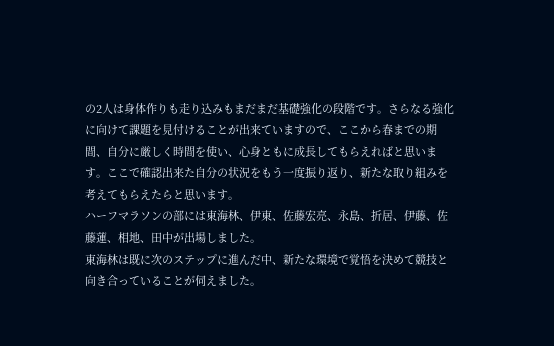の2人は身体作りも走り込みもまだまだ基礎強化の段階です。さらなる強化に向けて課題を見付けることが出来ていますので、ここから春までの期間、自分に厳しく時間を使い、心身ともに成長してもらえればと思います。ここで確認出来た自分の状況をもう一度振り返り、新たな取り組みを考えてもらえたらと思います。
ハーフマラソンの部には東海林、伊東、佐藤宏亮、永島、折居、伊藤、佐藤蓮、相地、田中が出場しました。
東海林は既に次のステップに進んだ中、新たな環境で覚悟を決めて競技と向き合っていることが伺えました。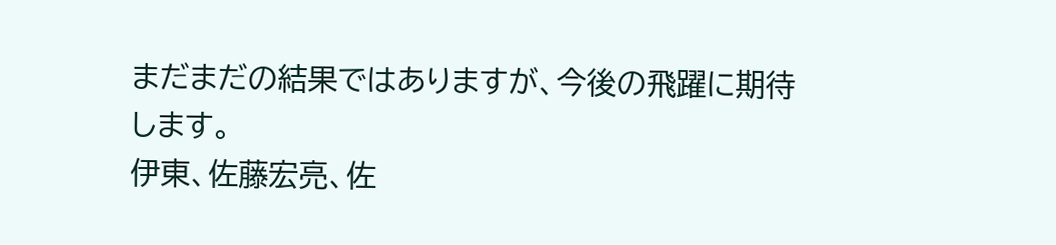まだまだの結果ではありますが、今後の飛躍に期待します。
伊東、佐藤宏亮、佐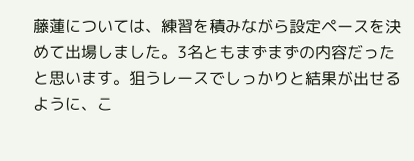藤蓮については、練習を積みながら設定ペースを決めて出場しました。3名ともまずまずの内容だったと思います。狙うレースでしっかりと結果が出せるように、こ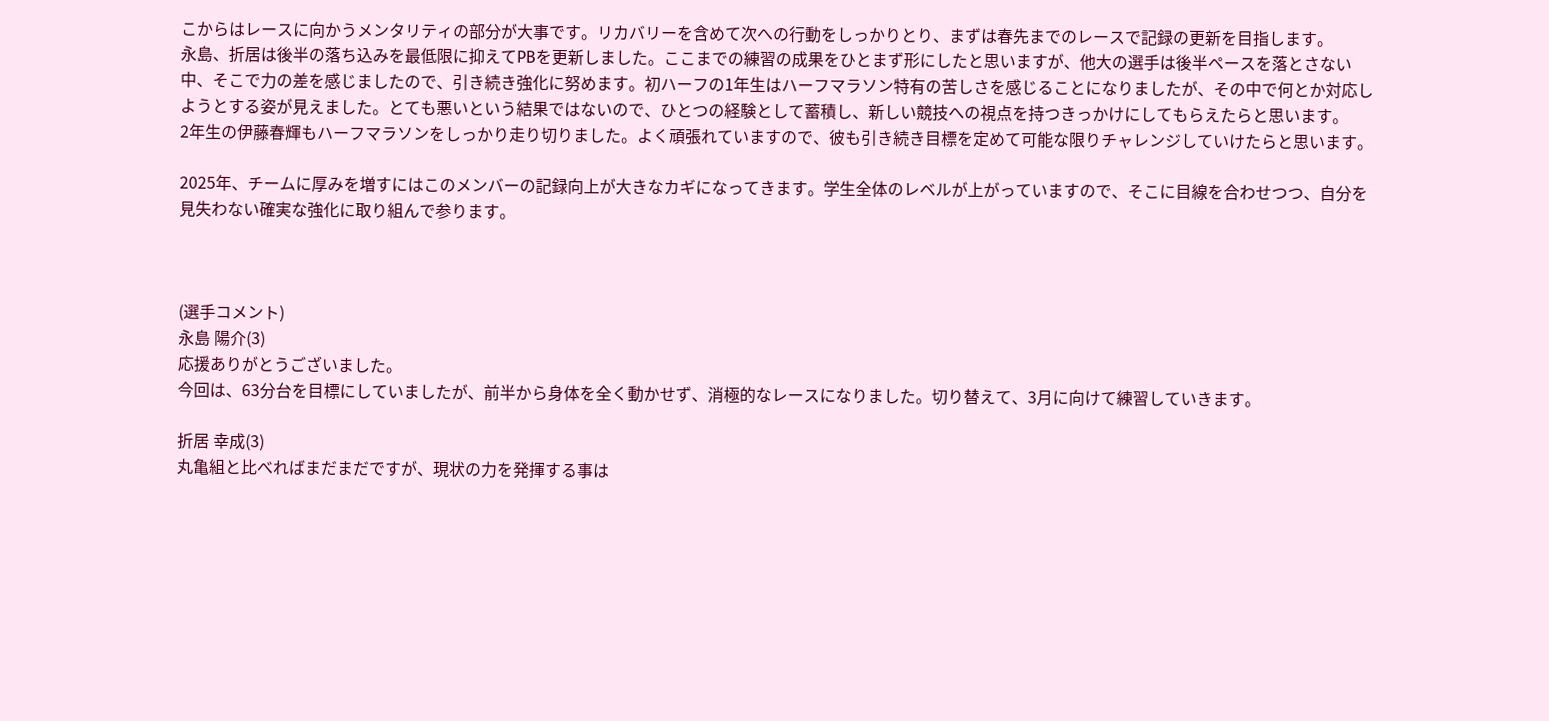こからはレースに向かうメンタリティの部分が大事です。リカバリーを含めて次への行動をしっかりとり、まずは春先までのレースで記録の更新を目指します。
永島、折居は後半の落ち込みを最低限に抑えてPBを更新しました。ここまでの練習の成果をひとまず形にしたと思いますが、他大の選手は後半ペースを落とさない中、そこで力の差を感じましたので、引き続き強化に努めます。初ハーフの1年生はハーフマラソン特有の苦しさを感じることになりましたが、その中で何とか対応しようとする姿が見えました。とても悪いという結果ではないので、ひとつの経験として蓄積し、新しい競技への視点を持つきっかけにしてもらえたらと思います。
2年生の伊藤春輝もハーフマラソンをしっかり走り切りました。よく頑張れていますので、彼も引き続き目標を定めて可能な限りチャレンジしていけたらと思います。

2025年、チームに厚みを増すにはこのメンバーの記録向上が大きなカギになってきます。学生全体のレベルが上がっていますので、そこに目線を合わせつつ、自分を見失わない確実な強化に取り組んで参ります。



(選手コメント)
永島 陽介(3)
応援ありがとうございました。
今回は、63分台を目標にしていましたが、前半から身体を全く動かせず、消極的なレースになりました。切り替えて、3月に向けて練習していきます。

折居 幸成(3)
丸亀組と比べればまだまだですが、現状の力を発揮する事は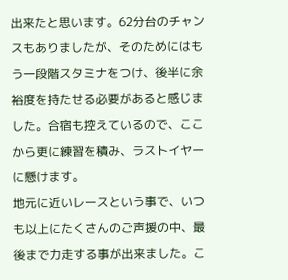出来たと思います。62分台のチャンスもありましたが、そのためにはもう一段階スタミナをつけ、後半に余裕度を持たせる必要があると感じました。合宿も控えているので、ここから更に練習を積み、ラストイヤーに懸けます。
地元に近いレースという事で、いつも以上にたくさんのご声援の中、最後まで力走する事が出来ました。こ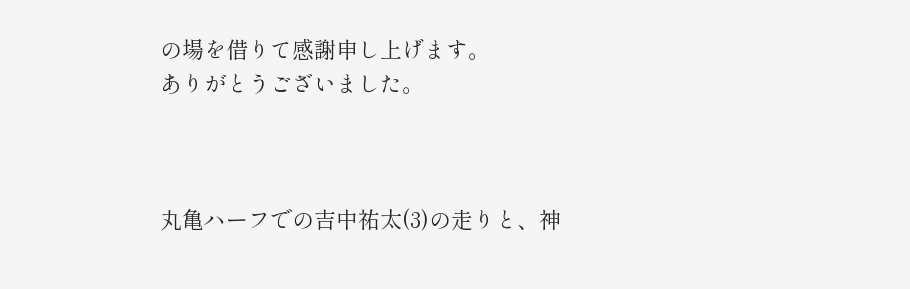の場を借りて感謝申し上げます。
ありがとうございました。



丸亀ハーフでの吉中祐太(3)の走りと、神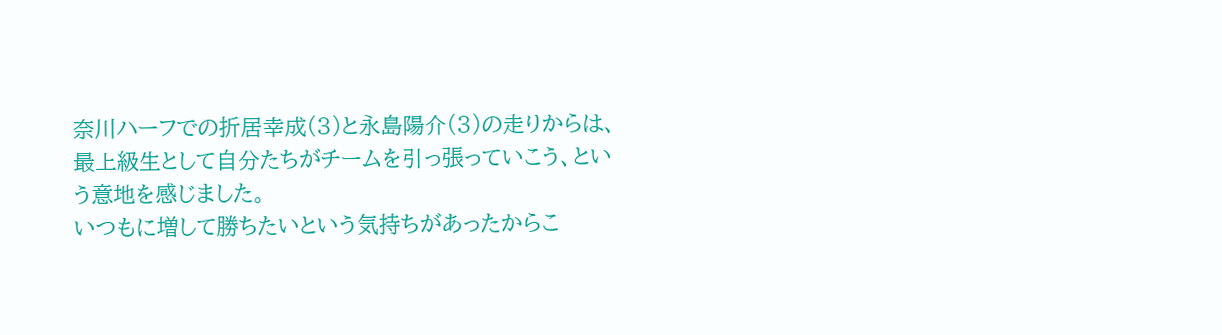奈川ハーフでの折居幸成(3)と永島陽介(3)の走りからは、最上級生として自分たちがチームを引っ張っていこう、という意地を感じました。
いつもに増して勝ちたいという気持ちがあったからこ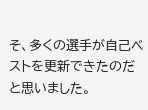そ、多くの選手が自己ベストを更新できたのだと思いました。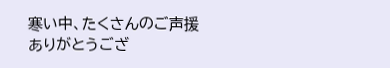寒い中、たくさんのご声援ありがとうござ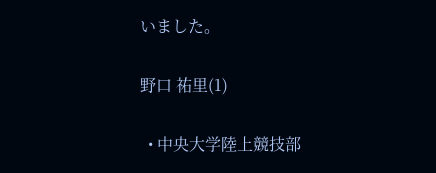いました。

野口 祐里(1)

  • 中央大学陸上競技部